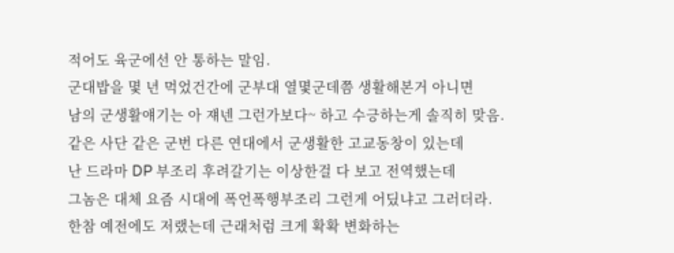적어도 육군에선 안 통하는 말임.
군대밥을 몇 년 먹었건간에 군부대 열몇군데쯤 생활해본거 아니면
남의 군생활얘기는 아 쟤넨 그런가보다~ 하고 수긍하는게 솔직히 맞음.
같은 사단 같은 군번 다른 연대에서 군생활한 고교동창이 있는데
난 드라마 DP 부조리 후려갈기는 이상한걸 다 보고 전역했는데
그놈은 대체 요즘 시대에 폭언폭행부조리 그런게 어딨냐고 그러더라.
한참 예전에도 저랬는데 근래처럼 크게 확확 변화하는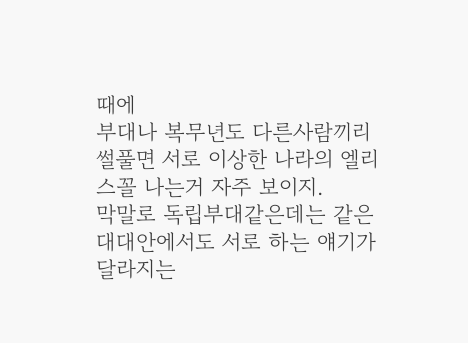때에
부대나 복무년도 다른사람끼리 썰풀면 서로 이상한 나라의 엘리스꼴 나는거 자주 보이지.
막말로 독립부대같은데는 같은 대대안에서도 서로 하는 얘기가 달라지는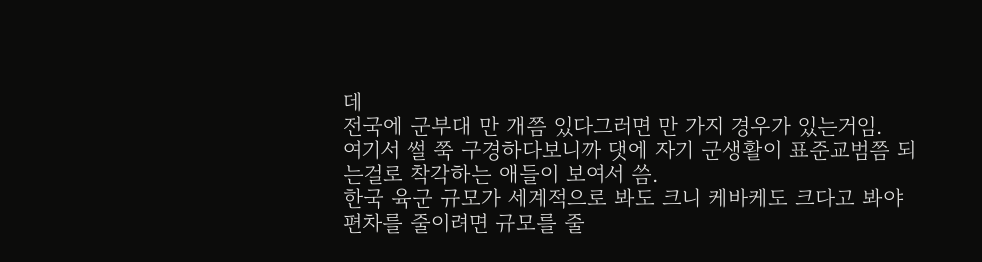데
전국에 군부대 만 개쯤 있다그러면 만 가지 경우가 있는거임.
여기서 썰 쭉 구경하다보니까 댓에 자기 군생활이 표준교범쯤 되는걸로 착각하는 애들이 보여서 씀.
한국 육군 규모가 세계적으로 봐도 크니 케바케도 크다고 봐야
편차를 줄이려면 규모를 줄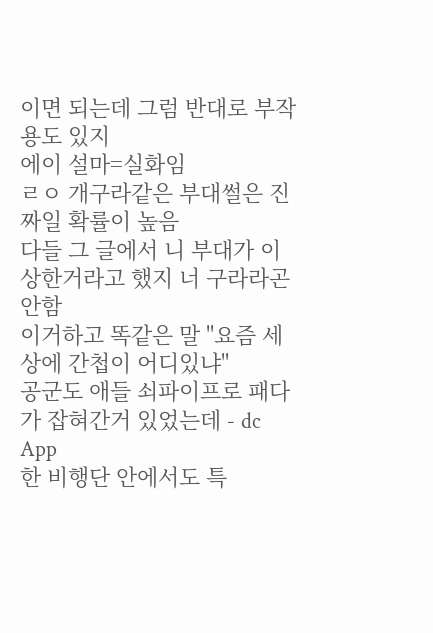이면 되는데 그럼 반대로 부작용도 있지
에이 설마=실화임
ㄹㅇ 개구라같은 부대썰은 진짜일 확률이 높음
다들 그 글에서 니 부대가 이상한거라고 했지 너 구라라곤 안함
이거하고 똑같은 말 "요즘 세상에 간첩이 어디있냐"
공군도 애들 쇠파이프로 패다가 잡혀간거 있었는데 - dc App
한 비행단 안에서도 특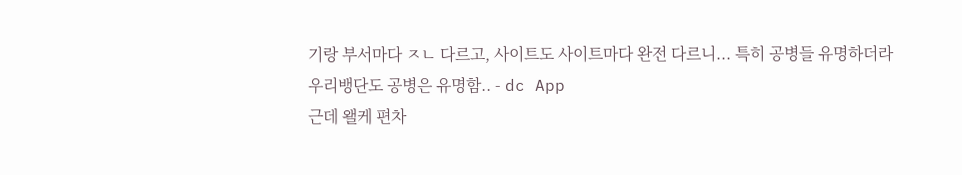기랑 부서마다 ㅈㄴ 다르고, 사이트도 사이트마다 완전 다르니... 특히 공병들 유명하더라
우리뱅단도 공병은 유명함.. - dc App
근데 왤케 편차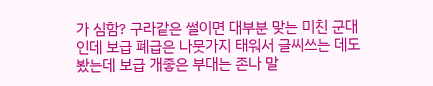가 심함? 구라같은 썰이면 대부분 맞는 미친 군대인데 보급 폐급은 나뭇가지 태워서 글씨쓰는 데도 봤는데 보급 개좋은 부대는 존나 말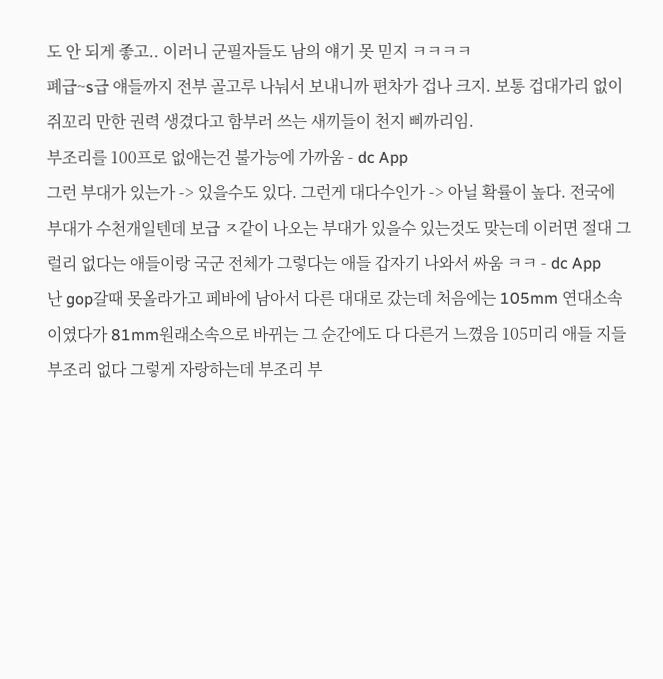도 안 되게 좋고.. 이러니 군필자들도 남의 얘기 못 믿지 ㅋㅋㅋㅋ
폐급~s급 얘들까지 전부 골고루 나눠서 보내니까 편차가 겁나 크지. 보통 겁대가리 없이 쥐꼬리 만한 권력 생겼다고 함부러 쓰는 새끼들이 천지 삐까리임.
부조리를 100프로 없애는건 불가능에 가까움 - dc App
그런 부대가 있는가 -> 있을수도 있다. 그런게 대다수인가 -> 아닐 확률이 높다. 전국에 부대가 수천개일텐데 보급 ㅈ같이 나오는 부대가 있을수 있는것도 맞는데 이러면 절대 그럴리 없다는 애들이랑 국군 전체가 그렇다는 애들 갑자기 나와서 싸움 ㅋㅋ - dc App
난 gop갈때 못올라가고 페바에 남아서 다른 대대로 갔는데 처음에는 105mm 연대소속이였다가 81mm원래소속으로 바뀌는 그 순간에도 다 다른거 느꼈음 105미리 애들 지들 부조리 없다 그렇게 자랑하는데 부조리 부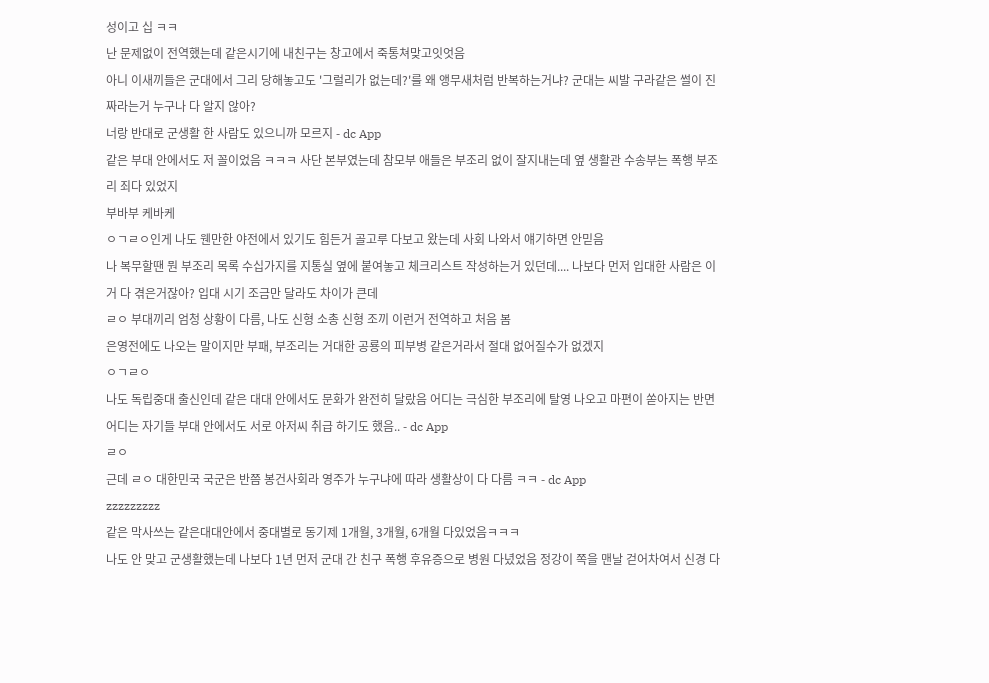성이고 십 ㅋㅋ
난 문제없이 전역했는데 같은시기에 내친구는 창고에서 죽통쳐맞고잇엇음
아니 이새끼들은 군대에서 그리 당해놓고도 '그럴리가 없는데?'를 왜 앵무새처럼 반복하는거냐? 군대는 씨발 구라같은 썰이 진짜라는거 누구나 다 알지 않아?
너랑 반대로 군생활 한 사람도 있으니까 모르지 - dc App
같은 부대 안에서도 저 꼴이었음 ㅋㅋㅋ 사단 본부였는데 참모부 애들은 부조리 없이 잘지내는데 옆 생활관 수송부는 폭행 부조리 죄다 있었지
부바부 케바케
ㅇㄱㄹㅇ인게 나도 웬만한 야전에서 있기도 힘든거 골고루 다보고 왔는데 사회 나와서 얘기하면 안믿음
나 복무할땐 뭔 부조리 목록 수십가지를 지통실 옆에 붙여놓고 체크리스트 작성하는거 있던데.... 나보다 먼저 입대한 사람은 이거 다 겪은거잖아? 입대 시기 조금만 달라도 차이가 큰데
ㄹㅇ 부대끼리 엄청 상황이 다름, 나도 신형 소총 신형 조끼 이런거 전역하고 처음 봄
은영전에도 나오는 말이지만 부패, 부조리는 거대한 공룡의 피부병 같은거라서 절대 없어질수가 없겠지
ㅇㄱㄹㅇ
나도 독립중대 출신인데 같은 대대 안에서도 문화가 완전히 달랐음 어디는 극심한 부조리에 탈영 나오고 마편이 쏟아지는 반면 어디는 자기들 부대 안에서도 서로 아저씨 취급 하기도 했음.. - dc App
ㄹㅇ
근데 ㄹㅇ 대한민국 국군은 반쯤 봉건사회라 영주가 누구냐에 따라 생활상이 다 다름 ㅋㅋ - dc App
zzzzzzzzz
같은 막사쓰는 같은대대안에서 중대별로 동기제 1개월, 3개월, 6개월 다있었음ㅋㅋㅋ
나도 안 맞고 군생활했는데 나보다 1년 먼저 군대 간 친구 폭행 후유증으로 병원 다녔었음 정강이 쪽을 맨날 걷어차여서 신경 다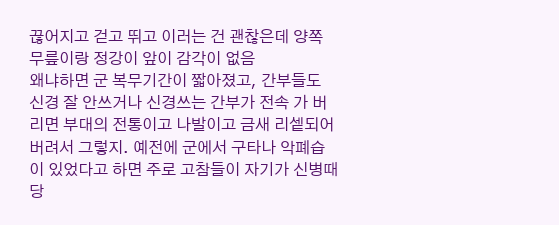끊어지고 걷고 뛰고 이러는 건 괜찮은데 양쪽 무릎이랑 정강이 앞이 감각이 없음
왜냐하면 군 복무기간이 짧아졌고, 간부들도 신경 잘 안쓰거나 신경쓰는 간부가 전속 가 버리면 부대의 전통이고 나발이고 금새 리셑되어버려서 그렇지. 예전에 군에서 구타나 악폐습이 있었다고 하면 주로 고참들이 자기가 신병때 당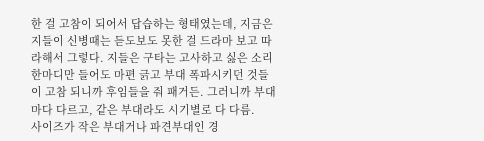한 걸 고참이 되어서 답습하는 형태였는데, 지금은 지들이 신병때는 듣도보도 못한 걸 드라마 보고 따라해서 그렇다. 지들은 구타는 고사하고 싫은 소리 한마디만 들어도 마편 긁고 부대 폭파시키던 것들이 고참 되니까 후임들을 줘 패거든. 그러니까 부대마다 다르고, 같은 부대라도 시기별로 다 다름.
사이즈가 작은 부대거나 파견부대인 경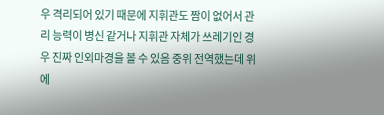우 격리되어 있기 때문에 지휘관도 짬이 없어서 관리 능력이 병신 같거나 지휘관 자체가 쓰레기인 경우 진짜 인외마경을 볼 수 있음 중위 전역했는데 위에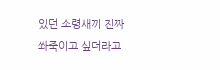있던 소령새끼 진짜 쏴죽이고 싶더라고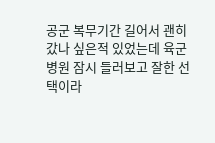공군 복무기간 길어서 괜히 갔나 싶은적 있었는데 육군병원 잠시 들러보고 잘한 선택이라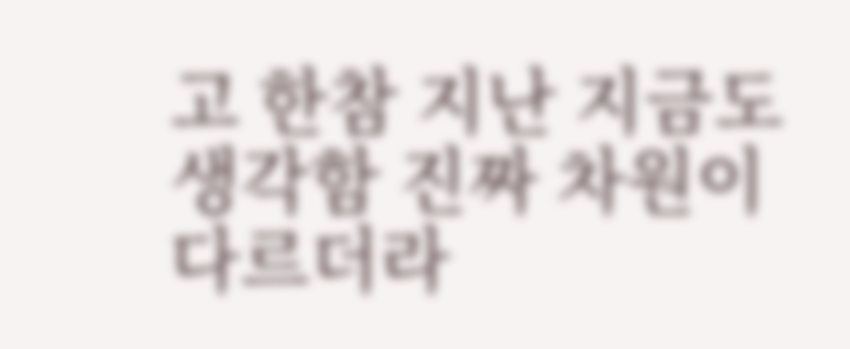고 한참 지난 지금도 생각함 진짜 차원이 다르더라